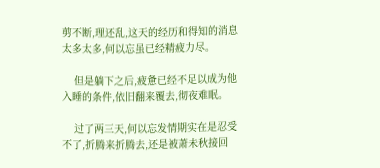剪不断,理还乱,这天的经历和得知的消息太多太多,何以忘虽已经精疲力尽。

    但是躺下之后,疲惫已经不足以成为他入睡的条件,依旧翻来覆去,彻夜难眠。

    过了两三天,何以忘发情期实在是忍受不了,折腾来折腾去,还是被萧未秋接回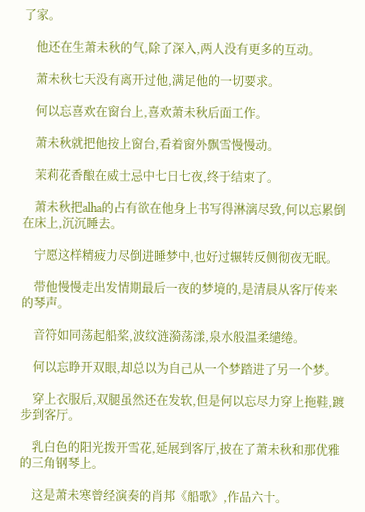了家。

    他还在生萧未秋的气,除了深入,两人没有更多的互动。

    萧未秋七天没有离开过他,满足他的一切要求。

    何以忘喜欢在窗台上,喜欢萧未秋后面工作。

    萧未秋就把他按上窗台,看着窗外飘雪慢慢动。

    茉莉花香酿在威士忌中七日七夜,终于结束了。

    萧未秋把alha的占有欲在他身上书写得淋漓尽致,何以忘累倒在床上,沉沉睡去。

    宁愿这样精疲力尽倒进睡梦中,也好过辗转反侧彻夜无眠。

    带他慢慢走出发情期最后一夜的梦境的,是清晨从客厅传来的琴声。

    音符如同荡起船桨,波纹涟漪荡漾,泉水般温柔缱绻。

    何以忘睁开双眼,却总以为自己从一个梦踏进了另一个梦。

    穿上衣服后,双腿虽然还在发软,但是何以忘尽力穿上拖鞋,踱步到客厅。

    乳白色的阳光拨开雪花,延展到客厅,披在了萧未秋和那优雅的三角钢琴上。

    这是萧未寒曾经演奏的肖邦《船歌》,作品六十。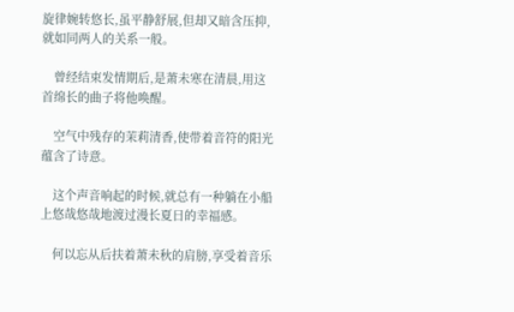旋律婉转悠长,虽平静舒展,但却又暗含压抑,就如同两人的关系一般。

    曾经结束发情期后,是萧未寒在清晨,用这首绵长的曲子将他唤醒。

    空气中残存的茉莉清香,使带着音符的阳光蕴含了诗意。

    这个声音响起的时候,就总有一种躺在小船上悠哉悠哉地渡过漫长夏日的幸福感。

    何以忘从后扶着萧未秋的肩膀,享受着音乐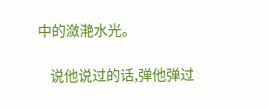中的潋滟水光。

    说他说过的话,弹他弹过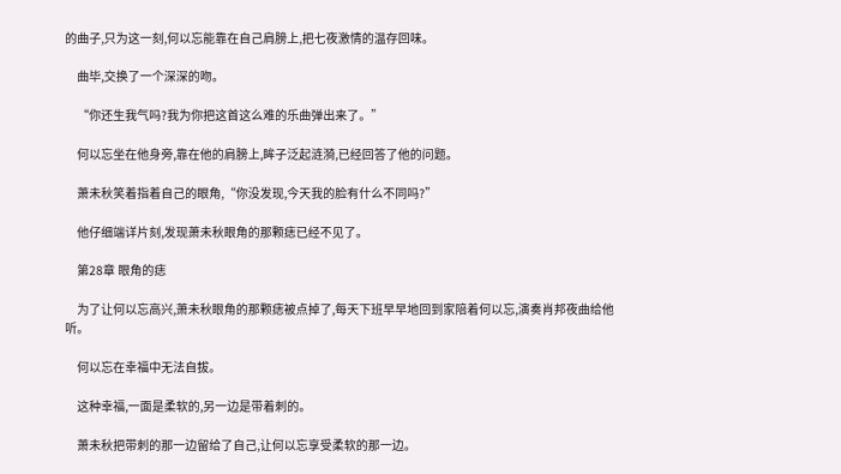的曲子,只为这一刻,何以忘能靠在自己肩膀上,把七夜激情的温存回味。

    曲毕,交换了一个深深的吻。

    “你还生我气吗?我为你把这首这么难的乐曲弹出来了。”

    何以忘坐在他身旁,靠在他的肩膀上,眸子泛起涟漪,已经回答了他的问题。

    萧未秋笑着指着自己的眼角,“你没发现,今天我的脸有什么不同吗?”

    他仔细端详片刻,发现萧未秋眼角的那颗痣已经不见了。

    第28章 眼角的痣

    为了让何以忘高兴,萧未秋眼角的那颗痣被点掉了,每天下班早早地回到家陪着何以忘,演奏肖邦夜曲给他听。

    何以忘在幸福中无法自拔。

    这种幸福,一面是柔软的,另一边是带着刺的。

    萧未秋把带刺的那一边留给了自己,让何以忘享受柔软的那一边。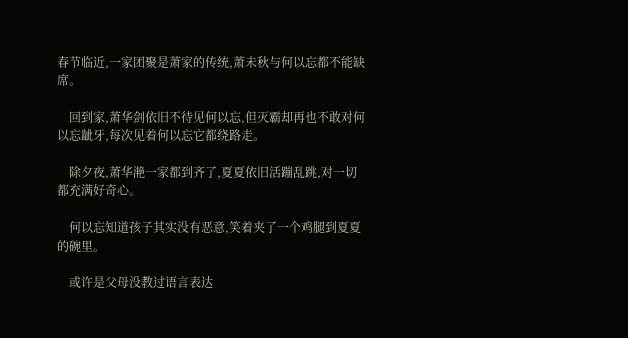春节临近,一家团聚是萧家的传统,萧未秋与何以忘都不能缺席。

    回到家,萧华剑依旧不待见何以忘,但灭霸却再也不敢对何以忘龇牙,每次见着何以忘它都绕路走。

    除夕夜,萧华滟一家都到齐了,夏夏依旧活蹦乱跳,对一切都充满好奇心。

    何以忘知道孩子其实没有恶意,笑着夹了一个鸡腿到夏夏的碗里。

    或许是父母没教过语言表达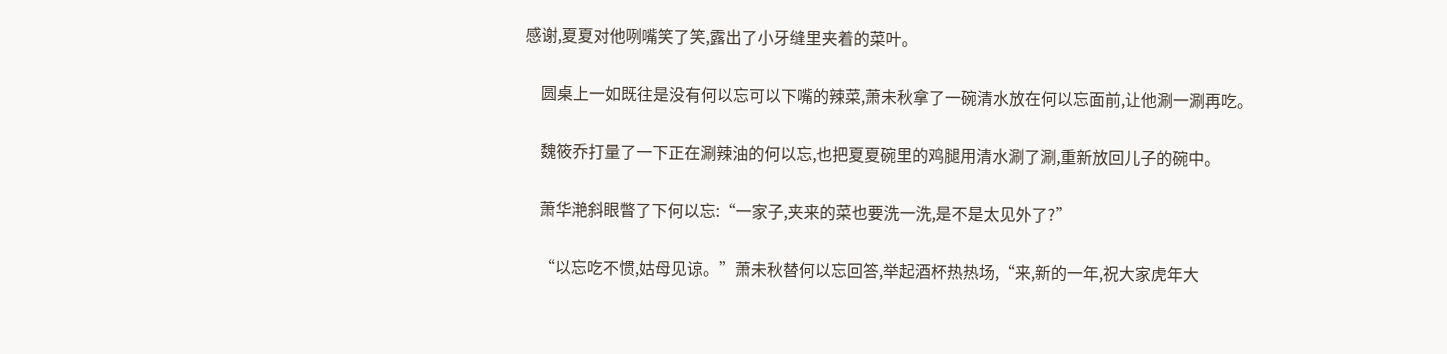感谢,夏夏对他咧嘴笑了笑,露出了小牙缝里夹着的菜叶。

    圆桌上一如既往是没有何以忘可以下嘴的辣菜,萧未秋拿了一碗清水放在何以忘面前,让他涮一涮再吃。

    魏筱乔打量了一下正在涮辣油的何以忘,也把夏夏碗里的鸡腿用清水涮了涮,重新放回儿子的碗中。

    萧华滟斜眼瞥了下何以忘:“一家子,夹来的菜也要洗一洗,是不是太见外了?”

    “以忘吃不惯,姑母见谅。”萧未秋替何以忘回答,举起酒杯热热场,“来,新的一年,祝大家虎年大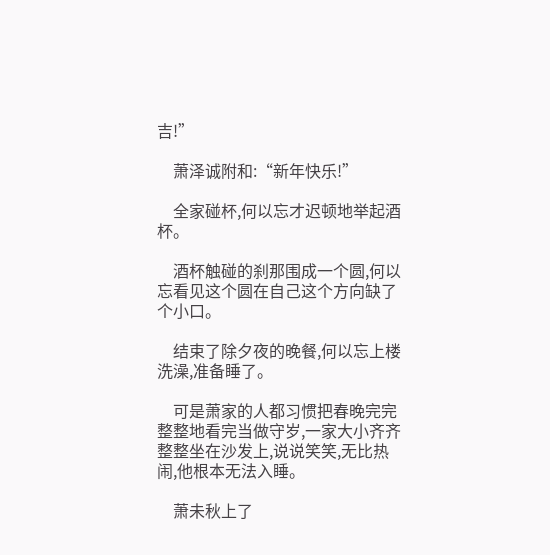吉!”

    萧泽诚附和:“新年快乐!”

    全家碰杯,何以忘才迟顿地举起酒杯。

    酒杯触碰的刹那围成一个圆,何以忘看见这个圆在自己这个方向缺了个小口。

    结束了除夕夜的晚餐,何以忘上楼洗澡,准备睡了。

    可是萧家的人都习惯把春晚完完整整地看完当做守岁,一家大小齐齐整整坐在沙发上,说说笑笑,无比热闹,他根本无法入睡。

    萧未秋上了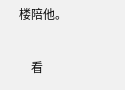楼陪他。

    看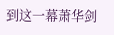到这一幕萧华剑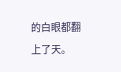的白眼都翻上了天。